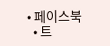• 페이스북
  • 트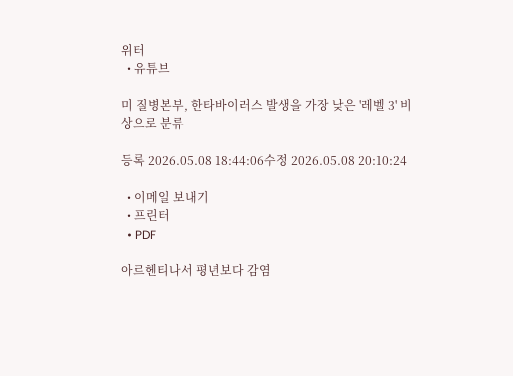위터
  • 유튜브

미 질병본부, 한타바이러스 발생을 가장 낮은 '레벨 3' 비상으로 분류

등록 2026.05.08 18:44:06수정 2026.05.08 20:10:24

  • 이메일 보내기
  • 프린터
  • PDF

아르헨티나서 평년보다 감염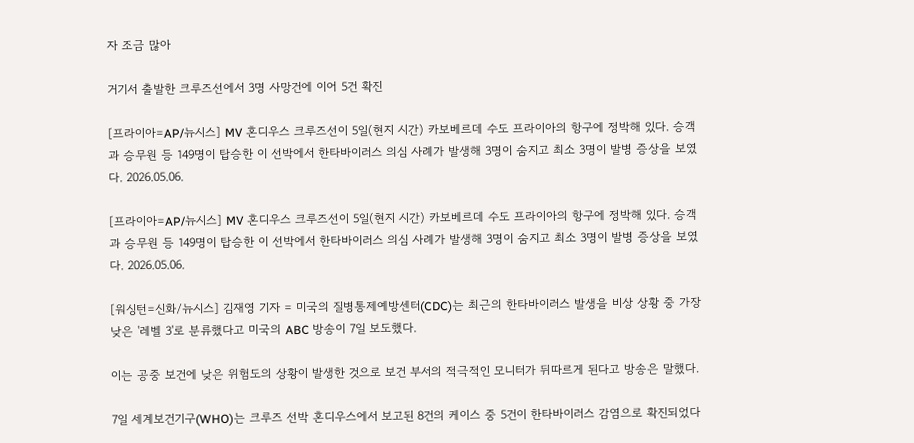자 조금 많아

거기서 출발한 크루즈선에서 3명 사망건에 이어 5건 확진

[프라이아=AP/뉴시스] MV 혼디우스 크루즈선이 5일(현지 시간) 카보베르데 수도 프라이아의 항구에 정박해 있다. 승객과 승무원 등 149명이 탑승한 이 선박에서 한타바이러스 의심 사례가 발생해 3명이 숨지고 최소 3명이 발병 증상을 보였다. 2026.05.06.

[프라이아=AP/뉴시스] MV 혼디우스 크루즈선이 5일(현지 시간) 카보베르데 수도 프라이아의 항구에 정박해 있다. 승객과 승무원 등 149명이 탑승한 이 선박에서 한타바이러스 의심 사례가 발생해 3명이 숨지고 최소 3명이 발병 증상을 보였다. 2026.05.06.

[워싱턴=신화/뉴시스] 김재영 기자 = 미국의 질병통제예방센터(CDC)는 최근의 한타바이러스 발생을 비상 상황 중 가장 낮은 '레벨 3'로 분류했다고 미국의 ABC 방송이 7일 보도했다.

이는 공중 보건에 낮은 위험도의 상황이 발생한 것으로 보건 부서의 적극적인 모니터가 뒤따르게 된다고 방송은 말했다.

7일 세계보건기구(WHO)는 크루즈 선박 혼디우스에서 보고된 8건의 케이스 중 5건이 한타바이러스 감염으로 확진되었다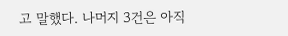고 말했다. 나머지 3건은 아직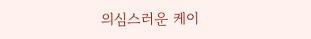의심스러운 케이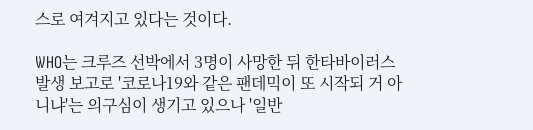스로 여겨지고 있다는 것이다.

WHO는 크루즈 선박에서 3명이 사망한 뒤 한타바이러스 발생 보고로 '코로나19와 같은 팬데믹이 또 시작되 거 아니냐'는 의구심이 생기고 있으나 '일반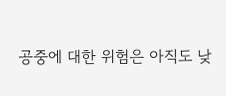공중에 대한 위험은 아직도 낮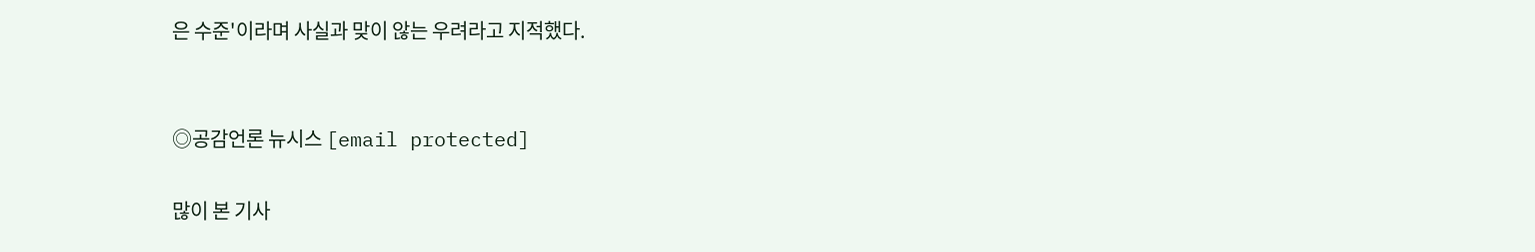은 수준'이라며 사실과 맞이 않는 우려라고 지적했다.


◎공감언론 뉴시스 [email protected]

많이 본 기사